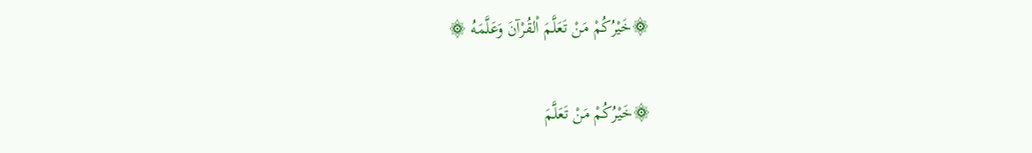۞خَيْرُكُمْ مَنْ تَعَلَّمَ اْلقُرْآنَ وَعَلَّمَهُ ۞

۞خَيْرُكُمْ مَنْ تَعَلَّمَ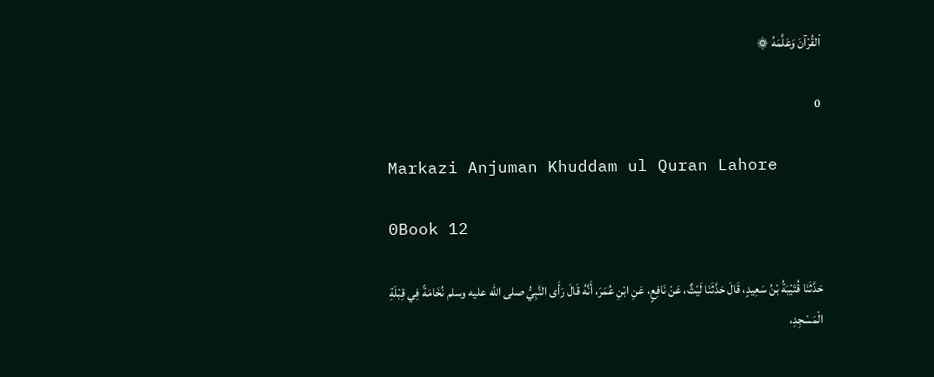اْلقُرْآنَ وَعَلَّمَهُ ۞

0

Markazi Anjuman Khuddam ul Quran Lahore

0Book 12

حَدَّثَنَا قُتَيْبَةُ بْنُ سَعِيدٍ، قَالَ حَدَّثَنَا لَيْثٌ، عَنْ نَافِعٍ، عَنِ ابْنِ عُمَرَ، أَنَّهُ قَالَ رَأَى النَّبِيُّ صلى الله عليه وسلم نُخَامَةً فِي قِبْلَةِ الْمَسْجِدِ،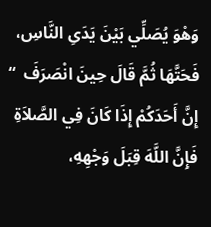وَهْوَ يُصَلِّي بَيْنَ يَدَىِ النَّاسِ، فَحَتَّهَا ثُمَّ قَالَ حِينَ انْصَرَفَ  “ إِنَّ أَحَدَكُمْ إِذَا كَانَ فِي الصَّلاَةِ فَإِنَّ اللَّهَ قِبَلَ وَجْهِهِ،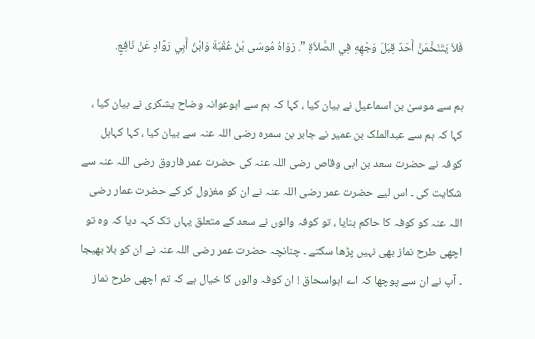فَلاَ يَتَنَخَّمَنَّ أَحَدٌ قِبَلَ وَجْهِهِ فِي الصَّلاَةِ ”. رَوَاهُ مُوسَى بْنُ عُقْبَةَ وَابْنُ أَبِي رَوَّادٍ عَنْ نَافِعٍ.

ہم سے موسیٰ بن اسماعیل نے بیان کیا ، کہا کہ ہم سے ابوعوانہ وضاح یشکری نے بیان کیا ، کہا کہ ہم سے عبدالملک بن عمیر نے جابر بن سمرہ رضی اللہ عنہ سے بیان کیا ، کہا کہاہل کوفہ نے حضرت سعد بن ابی وقاص رضی اللہ عنہ کی حضرت عمر فاروق رضی اللہ عنہ سے شکایت کی ۔ اس لیے حضرت عمر رضی اللہ عنہ نے ان کو مغزول کر کے حضرت عمار رضی اللہ عنہ کو کوفہ کا حاکم بنایا ، تو کوفہ والوں نے سعد کے متعلق یہاں تک کہہ دیا کہ وہ تو اچھی طرح نماز بھی نہیں پڑھا سکتے ۔ چنانچہ حضرت عمر رضی اللہ عنہ نے ان کو بلا بھیجا ۔ آپ نے ان سے پوچھا کہ اے ابواسحاق ! ان کوفہ والوں کا خیال ہے کہ تم اچھی طرح نماز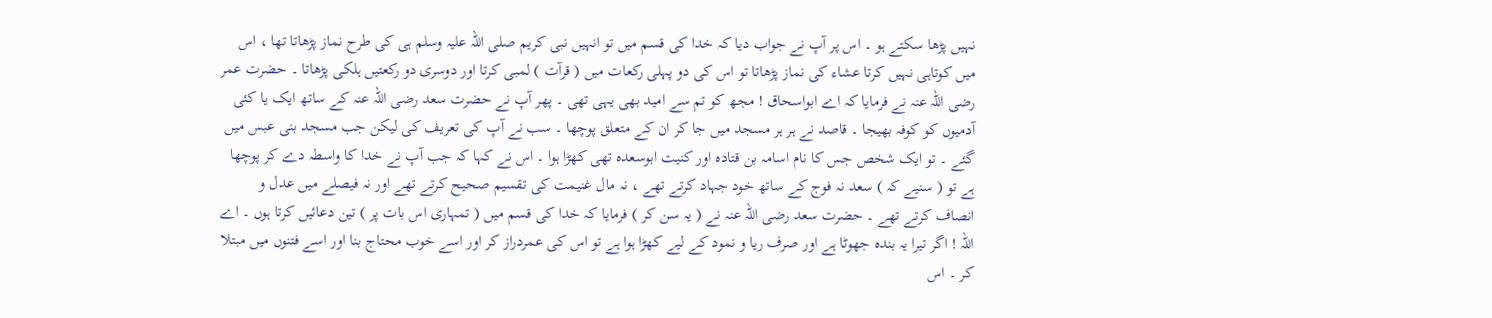نہیں پڑھا سکتے ہو ۔ اس پر آپ نے جواب دیا کہ خدا کی قسم میں تو انہیں نبی کریم صلی اللہ علیہ وسلم ہی کی طرح نماز پڑھاتا تھا ، اس میں کوتاہی نہیں کرتا عشاء کی نماز پڑھاتا تو اس کی دو پہلی رکعات میں ( قرآت ) لمبی کرتا اور دوسری دو رکعتیں ہلکی پڑھاتا ۔ حضرت عمر رضی اللہ عنہ نے فرمایا کہ اے ابواسحاق ! مجھ کو تم سے امید بھی یہی تھی ۔ پھر آپ نے حضرت سعد رضی اللہ عنہ کے ساتھ ایک یا کئی آدمیوں کو کوفہ بھیجا ۔ قاصد نے ہر ہر مسجد میں جا کر ان کے متعلق پوچھا ۔ سب نے آپ کی تعریف کی لیکن جب مسجد بنی عبس میں گئے ۔ تو ایک شخص جس کا نام اسامہ بن قتادہ اور کنیت ابوسعدہ تھی کھڑا ہوا ۔ اس نے کہا کہ جب آپ نے خدا کا واسطہ دے کر پوچھا ہے تو ( سنیے کہ ) سعد نہ فوج کے ساتھ خود جہاد کرتے تھے ، نہ مال غنیمت کی تقسیم صحیح کرتے تھے اور نہ فیصلے میں عدل و انصاف کرتے تھے ۔ حضرت سعد رضی اللہ عنہ نے ( یہ سن کر ) فرمایا کہ خدا کی قسم میں ( تمہاری اس بات پر ) تین دعائیں کرتا ہوں ۔ اے اللہ ! اگر تیرا یہ بندہ جھوٹا ہے اور صرف ریا و نمود کے لیے کھڑا ہوا ہے تو اس کی عمردراز کر اور اسے خوب محتاج بنا اور اسے فتنوں میں مبتلا کر ۔ اس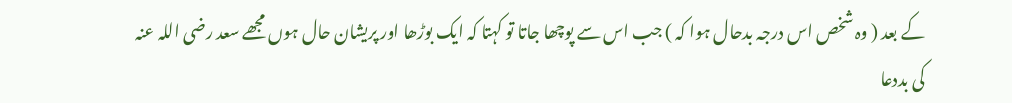کے بعد ( وہ شخص اس درجہ بدحال ہوا کہ ) جب اس سے پوچھا جاتا تو کہتا کہ ایک بوڑھا اور پریشان حال ہوں مجھے سعد رضی اللہ عنہ کی بددعا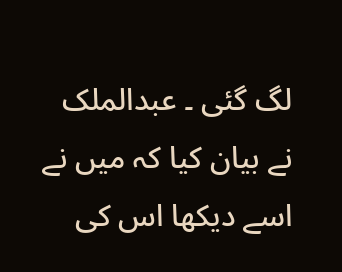لگ گئی ۔ عبدالملک نے بیان کیا کہ میں نے اسے دیکھا اس کی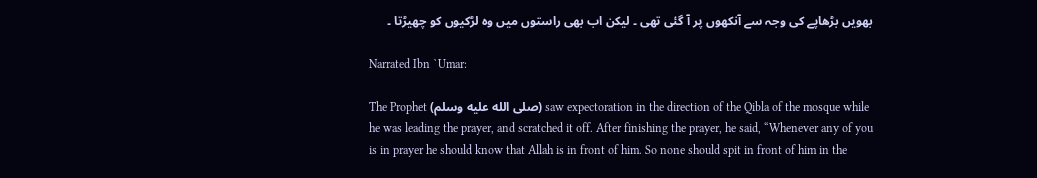بھویں بڑھاپے کی وجہ سے آنکھوں پر آ گئی تھی ۔ لیکن اب بھی راستوں میں وہ لڑکیوں کو چھیڑتا ۔

Narrated Ibn `Umar:

The Prophet (صلى الله عليه وسلم) saw expectoration in the direction of the Qibla of the mosque while he was leading the prayer, and scratched it off. After finishing the prayer, he said, “Whenever any of you is in prayer he should know that Allah is in front of him. So none should spit in front of him in the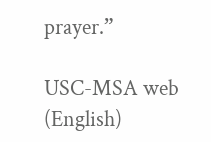prayer.”

USC-MSA web (English)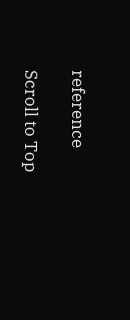reference

Scroll to Top